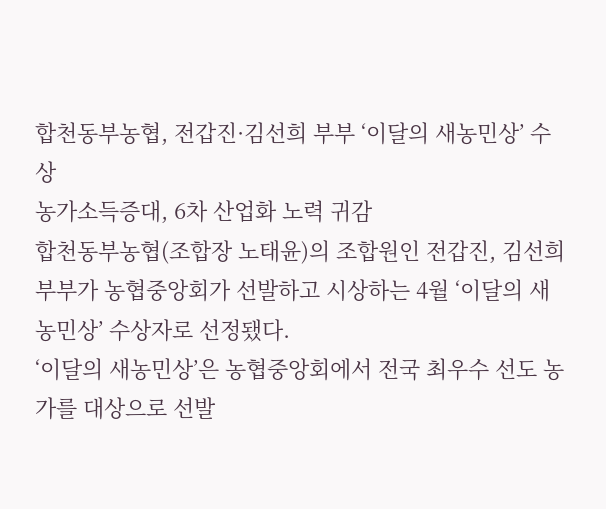합천동부농협, 전갑진·김선희 부부 ‘이달의 새농민상’ 수상
농가소득증대, 6차 산업화 노력 귀감
합천동부농협(조합장 노태윤)의 조합원인 전갑진, 김선희 부부가 농협중앙회가 선발하고 시상하는 4월 ‘이달의 새농민상’ 수상자로 선정됐다.
‘이달의 새농민상’은 농협중앙회에서 전국 최우수 선도 농가를 대상으로 선발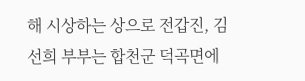해 시상하는 상으로 전갑진, 김선희 부부는 합천군 덕곡면에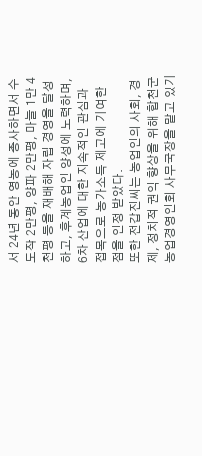서 24년 동안 영농에 종사하면서 수도작 2만평, 양파 2만평, 마늘 1만 4천평 등을 재배해 자립 경영을 달성하고, 후계농업인 양성에 노력하며, 6차 산업에 대한 지속적인 관심과 접목으로 농가소득 제고에 기여한 점을 인정 받았다.
또한 전갑진씨는 농업인의 사회, 경제, 정치적 권익 향상을 위해 합천군 농업경영인회 사무국장을 맡고 있기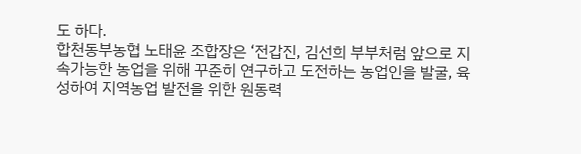도 하다.
합천동부농협 노태윤 조합장은 ‘전갑진, 김선희 부부처럼 앞으로 지속가능한 농업을 위해 꾸준히 연구하고 도전하는 농업인을 발굴, 육성하여 지역농업 발전을 위한 원동력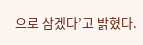으로 삼겠다’고 밝혔다.